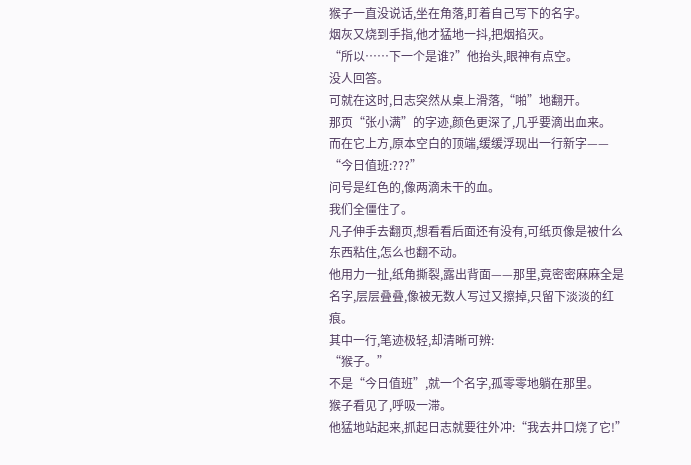猴子一直没说话,坐在角落,盯着自己写下的名字。
烟灰又烧到手指,他才猛地一抖,把烟掐灭。
“所以……下一个是谁?”他抬头,眼神有点空。
没人回答。
可就在这时,日志突然从桌上滑落,“啪”地翻开。
那页“张小满”的字迹,颜色更深了,几乎要滴出血来。
而在它上方,原本空白的顶端,缓缓浮现出一行新字——
“今日值班:???”
问号是红色的,像两滴未干的血。
我们全僵住了。
凡子伸手去翻页,想看看后面还有没有,可纸页像是被什么东西粘住,怎么也翻不动。
他用力一扯,纸角撕裂,露出背面——那里,竟密密麻麻全是名字,层层叠叠,像被无数人写过又擦掉,只留下淡淡的红痕。
其中一行,笔迹极轻,却清晰可辨:
“猴子。”
不是“今日值班”,就一个名字,孤零零地躺在那里。
猴子看见了,呼吸一滞。
他猛地站起来,抓起日志就要往外冲:“我去井口烧了它!”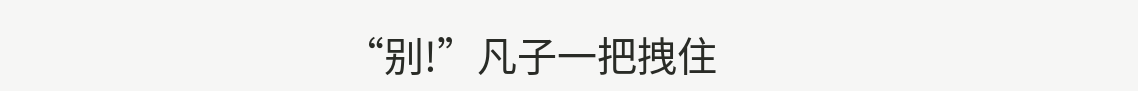“别!”凡子一把拽住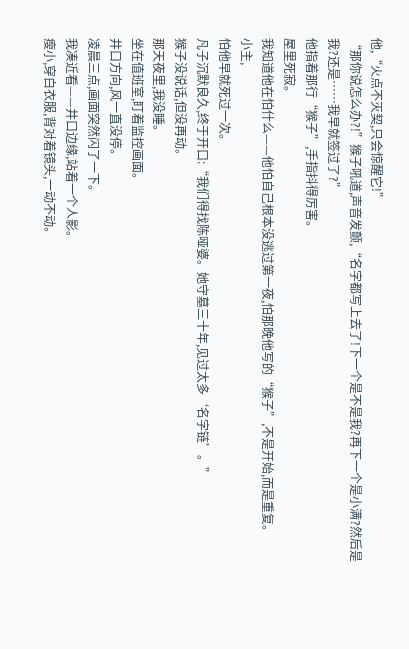他,“火点不灭契,只会惊醒它!”
“那你说怎么办?!”猴子吼道,声音发颤,“名字都写上去了!下一个是不是我?再下一个是小满?然后是我?还是……我早就签过了?”
他指着那行“猴子”,手指抖得厉害。
屋里死寂。
我知道他在怕什么——他怕自己根本没逃过第一夜,怕那晚他写的“猴子”,不是开始,而是重复。
小主,
怕他早就死过一次。
凡子沉默良久,终于开口:“我们得找陈哑婆。她守墓三十年,见过太多‘名字链’。”
猴子没说话,但没再动。
那天夜里,我没睡。
坐在值班室,盯着监控画面。
井口方向,风一直没停。
凌晨三点,画面突然闪了一下。
我凑近看——井口边缘,站着一个人影。
瘦小,穿白衣服,背对着镜头,一动不动。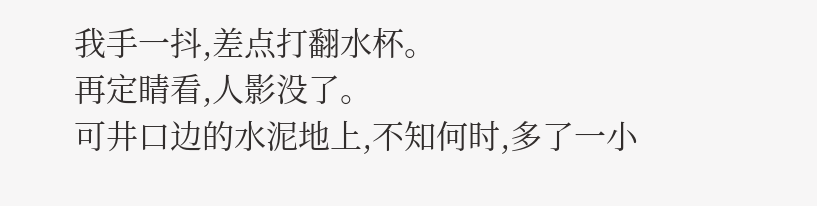我手一抖,差点打翻水杯。
再定睛看,人影没了。
可井口边的水泥地上,不知何时,多了一小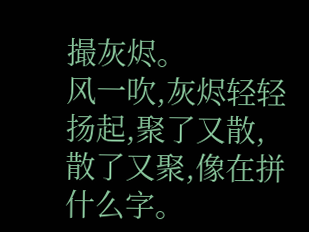撮灰烬。
风一吹,灰烬轻轻扬起,聚了又散,散了又聚,像在拼什么字。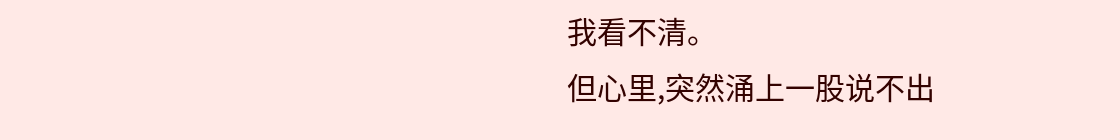我看不清。
但心里,突然涌上一股说不出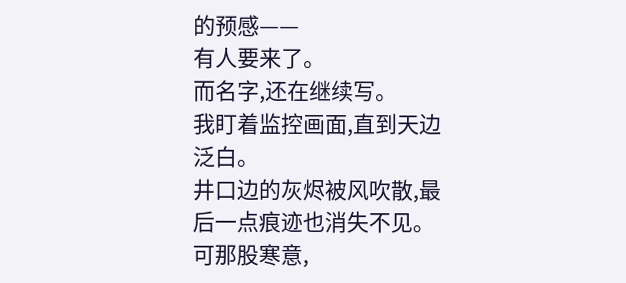的预感——
有人要来了。
而名字,还在继续写。
我盯着监控画面,直到天边泛白。
井口边的灰烬被风吹散,最后一点痕迹也消失不见。
可那股寒意,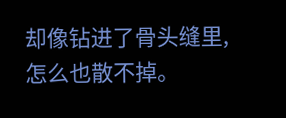却像钻进了骨头缝里,怎么也散不掉。